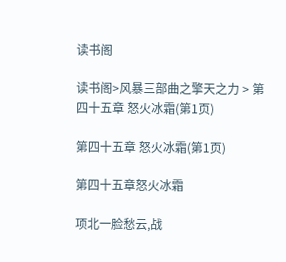读书阁

读书阁>风暴三部曲之擎天之力 > 第四十五章 怒火冰霜(第1页)

第四十五章 怒火冰霜(第1页)

第四十五章怒火冰霜

项北一脸愁云,战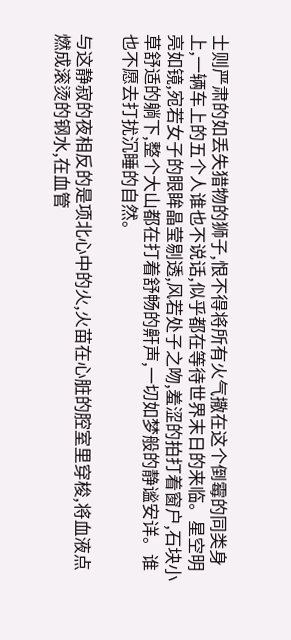士则严肃的如丢失猎物的狮子,恨不得将所有火气撒在这个倒霉的同类身上,一辆车上的五个人谁也不说话,似乎都在等待世界末日的来临。星空明亮如镜,宛若女子的眼眸晶莹剔透,风若处子之吻,羞涩的拍打着窗户,石块小草舒适的躺下,整个大山都在打着舒畅的鼾声,一切如梦般的静谧安详。谁也不愿去打扰沉睡的自然。

与这静寂的夜相反的是项北心中的火,火苗在心脏的腔室里穿梭,将血液点燃成滚烫的钢水,在血管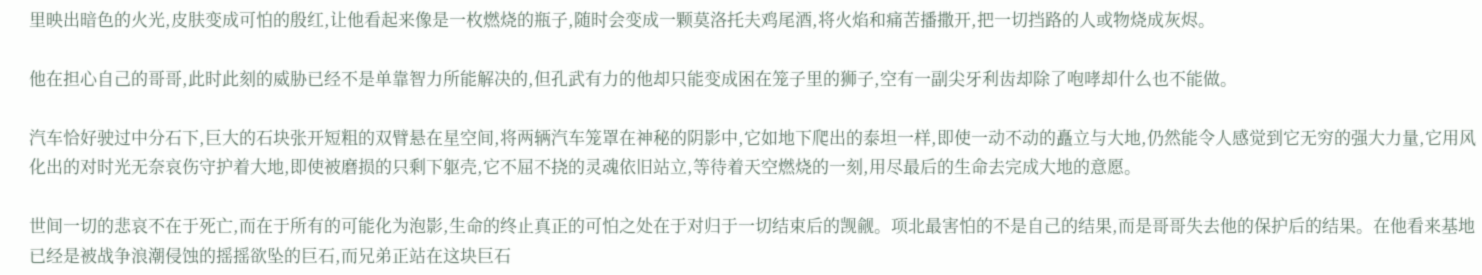里映出暗色的火光,皮肤变成可怕的殷红,让他看起来像是一枚燃烧的瓶子,随时会变成一颗莫洛托夫鸡尾酒,将火焰和痛苦播撒开,把一切挡路的人或物烧成灰烬。

他在担心自己的哥哥,此时此刻的威胁已经不是单靠智力所能解决的,但孔武有力的他却只能变成困在笼子里的狮子,空有一副尖牙利齿却除了咆哮却什么也不能做。

汽车恰好驶过中分石下,巨大的石块张开短粗的双臂悬在星空间,将两辆汽车笼罩在神秘的阴影中,它如地下爬出的泰坦一样,即使一动不动的矗立与大地,仍然能令人感觉到它无穷的强大力量,它用风化出的对时光无奈哀伤守护着大地,即使被磨损的只剩下躯壳,它不屈不挠的灵魂依旧站立,等待着天空燃烧的一刻,用尽最后的生命去完成大地的意愿。

世间一切的悲哀不在于死亡,而在于所有的可能化为泡影,生命的终止真正的可怕之处在于对归于一切结束后的觊觎。项北最害怕的不是自己的结果,而是哥哥失去他的保护后的结果。在他看来基地已经是被战争浪潮侵蚀的摇摇欲坠的巨石,而兄弟正站在这块巨石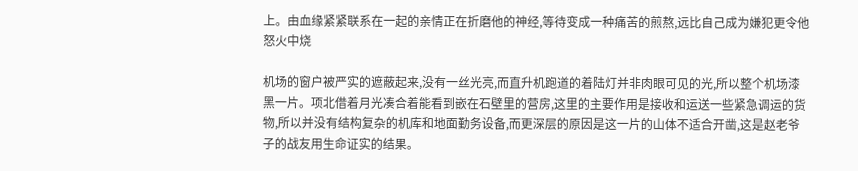上。由血缘紧紧联系在一起的亲情正在折磨他的神经,等待变成一种痛苦的煎熬,远比自己成为嫌犯更令他怒火中烧

机场的窗户被严实的遮蔽起来,没有一丝光亮,而直升机跑道的着陆灯并非肉眼可见的光,所以整个机场漆黑一片。项北借着月光凑合着能看到嵌在石壁里的营房,这里的主要作用是接收和运送一些紧急调运的货物,所以并没有结构复杂的机库和地面勤务设备,而更深层的原因是这一片的山体不适合开凿,这是赵老爷子的战友用生命证实的结果。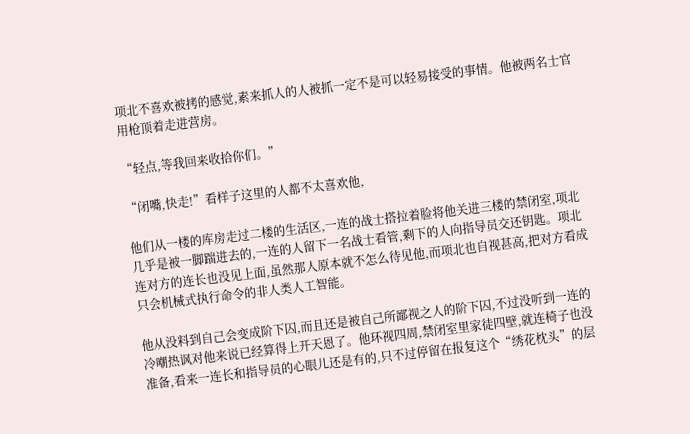项北不喜欢被拷的感觉,素来抓人的人被抓一定不是可以轻易接受的事情。他被两名士官用枪顶着走进营房。

“轻点,等我回来收拾你们。”

“闭嘴,快走!”看样子这里的人都不太喜欢他,

他们从一楼的库房走过二楼的生活区,一连的战士搭拉着脸将他关进三楼的禁闭室,项北几乎是被一脚踹进去的,一连的人留下一名战士看管,剩下的人向指导员交还钥匙。项北连对方的连长也没见上面,虽然那人原本就不怎么待见他,而项北也自视甚高,把对方看成只会机械式执行命令的非人类人工智能。

他从没料到自己会变成阶下囚,而且还是被自己所鄙视之人的阶下囚,不过没听到一连的冷嘲热讽对他来说已经算得上开天恩了。他环视四周,禁闭室里家徒四壁,就连椅子也没准备,看来一连长和指导员的心眼儿还是有的,只不过停留在报复这个“绣花枕头”的层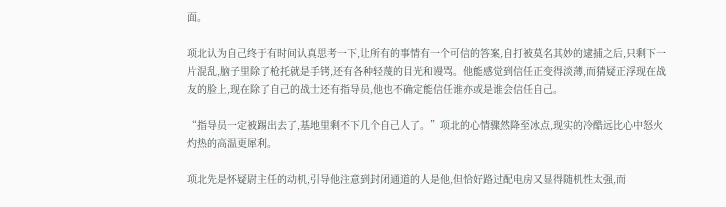面。

项北认为自己终于有时间认真思考一下,让所有的事情有一个可信的答案,自打被莫名其妙的逮捕之后,只剩下一片混乱,脑子里除了枪托就是手铐,还有各种轻蔑的目光和谩骂。他能感觉到信任正变得淡薄,而猜疑正浮现在战友的脸上,现在除了自己的战士还有指导员,他也不确定能信任谁亦或是谁会信任自己。

“指导员一定被踢出去了,基地里剩不下几个自己人了。”项北的心情骤然降至冰点,现实的冷酷远比心中怒火灼热的高温更犀利。

项北先是怀疑尉主任的动机,引导他注意到封闭通道的人是他,但恰好路过配电房又显得随机性太强,而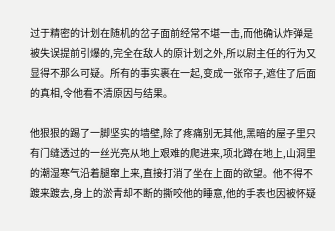过于精密的计划在随机的岔子面前经常不堪一击,而他确认炸弹是被失误提前引爆的,完全在敌人的原计划之外,所以尉主任的行为又显得不那么可疑。所有的事实裹在一起,变成一张帘子,遮住了后面的真相,令他看不清原因与结果。

他狠狠的踢了一脚坚实的墙壁,除了疼痛别无其他,黑暗的屋子里只有门缝透过的一丝光亮从地上艰难的爬进来,项北蹲在地上,山洞里的潮湿寒气沿着腿窜上来,直接打消了坐在上面的欲望。他不得不踱来踱去,身上的淤青却不断的撕咬他的睡意,他的手表也因被怀疑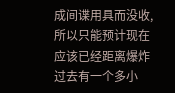成间谍用具而没收,所以只能预计现在应该已经距离爆炸过去有一个多小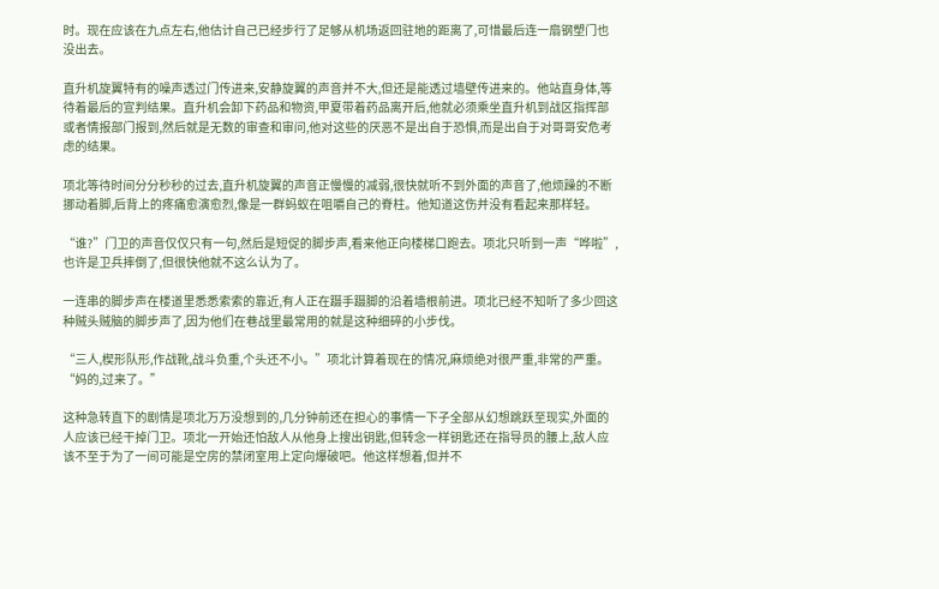时。现在应该在九点左右,他估计自己已经步行了足够从机场返回驻地的距离了,可惜最后连一扇钢塑门也没出去。

直升机旋翼特有的噪声透过门传进来,安静旋翼的声音并不大,但还是能透过墙壁传进来的。他站直身体,等待着最后的宣判结果。直升机会卸下药品和物资,甲夏带着药品离开后,他就必须乘坐直升机到战区指挥部或者情报部门报到,然后就是无数的审查和审问,他对这些的厌恶不是出自于恐惧,而是出自于对哥哥安危考虑的结果。

项北等待时间分分秒秒的过去,直升机旋翼的声音正慢慢的减弱,很快就听不到外面的声音了,他烦躁的不断挪动着脚,后背上的疼痛愈演愈烈,像是一群蚂蚁在咀嚼自己的脊柱。他知道这伤并没有看起来那样轻。

“谁?”门卫的声音仅仅只有一句,然后是短促的脚步声,看来他正向楼梯口跑去。项北只听到一声“哗啦”,也许是卫兵摔倒了,但很快他就不这么认为了。

一连串的脚步声在楼道里悉悉索索的靠近,有人正在蹑手蹑脚的沿着墙根前进。项北已经不知听了多少回这种贼头贼脑的脚步声了,因为他们在巷战里最常用的就是这种细碎的小步伐。

“三人,楔形队形,作战靴,战斗负重,个头还不小。”项北计算着现在的情况,麻烦绝对很严重,非常的严重。“妈的,过来了。”

这种急转直下的剧情是项北万万没想到的,几分钟前还在担心的事情一下子全部从幻想跳跃至现实,外面的人应该已经干掉门卫。项北一开始还怕敌人从他身上搜出钥匙,但转念一样钥匙还在指导员的腰上,敌人应该不至于为了一间可能是空房的禁闭室用上定向爆破吧。他这样想着,但并不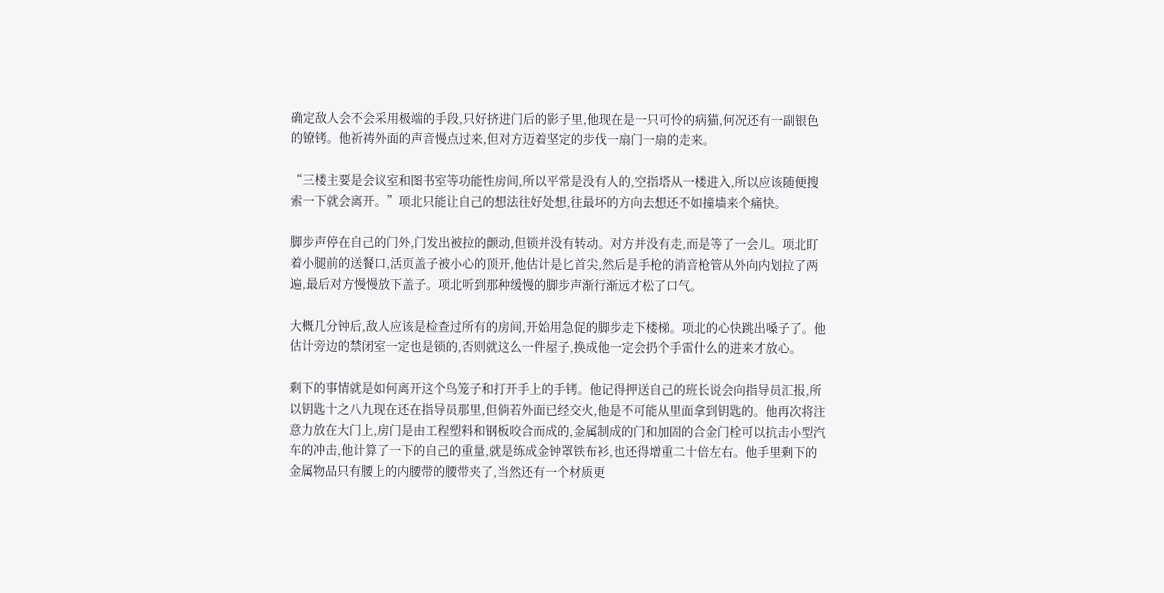确定敌人会不会采用极端的手段,只好挤进门后的影子里,他现在是一只可怜的病猫,何况还有一副银色的镣铐。他祈祷外面的声音慢点过来,但对方迈着坚定的步伐一扇门一扇的走来。

“三楼主要是会议室和图书室等功能性房间,所以平常是没有人的,空指塔从一楼进入,所以应该随便搜索一下就会离开。”项北只能让自己的想法往好处想,往最坏的方向去想还不如撞墙来个痛快。

脚步声停在自己的门外,门发出被拉的颤动,但锁并没有转动。对方并没有走,而是等了一会儿。项北盯着小腿前的送餐口,活页盖子被小心的顶开,他估计是匕首尖,然后是手枪的消音枪管从外向内划拉了两遍,最后对方慢慢放下盖子。项北听到那种缓慢的脚步声渐行渐远才松了口气。

大概几分钟后,敌人应该是检查过所有的房间,开始用急促的脚步走下楼梯。项北的心快跳出嗓子了。他估计旁边的禁闭室一定也是锁的,否则就这么一件屋子,换成他一定会扔个手雷什么的进来才放心。

剩下的事情就是如何离开这个鸟笼子和打开手上的手铐。他记得押送自己的班长说会向指导员汇报,所以钥匙十之八九现在还在指导员那里,但倘若外面已经交火,他是不可能从里面拿到钥匙的。他再次将注意力放在大门上,房门是由工程塑料和钢板咬合而成的,金属制成的门和加固的合金门栓可以抗击小型汽车的冲击,他计算了一下的自己的重量,就是练成金钟罩铁布衫,也还得增重二十倍左右。他手里剩下的金属物品只有腰上的内腰带的腰带夹了,当然还有一个材质更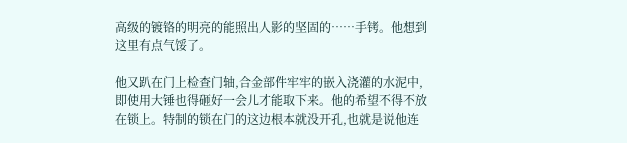高级的镀铬的明亮的能照出人影的坚固的……手铐。他想到这里有点气馁了。

他又趴在门上检查门轴,合金部件牢牢的嵌入浇灌的水泥中,即使用大锤也得砸好一会儿才能取下来。他的希望不得不放在锁上。特制的锁在门的这边根本就没开孔,也就是说他连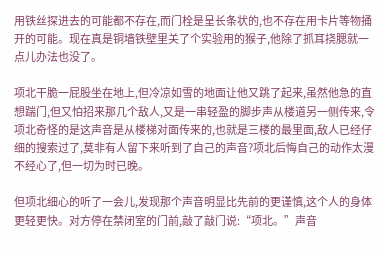用铁丝探进去的可能都不存在,而门栓是呈长条状的,也不存在用卡片等物捅开的可能。现在真是铜墙铁壁里关了个实验用的猴子,他除了抓耳挠腮就一点儿办法也没了。

项北干脆一屁股坐在地上,但冷凉如雪的地面让他又跳了起来,虽然他急的直想踹门,但又怕招来那几个敌人,又是一串轻盈的脚步声从楼道另一侧传来,令项北奇怪的是这声音是从楼梯对面传来的,也就是三楼的最里面,敌人已经仔细的搜索过了,莫非有人留下来听到了自己的声音?项北后悔自己的动作太漫不经心了,但一切为时已晚。

但项北细心的听了一会儿,发现那个声音明显比先前的更谨慎,这个人的身体更轻更快。对方停在禁闭室的门前,敲了敲门说:“项北。”声音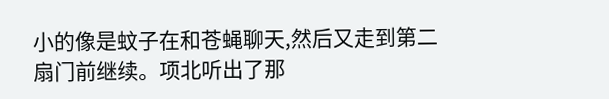小的像是蚊子在和苍蝇聊天,然后又走到第二扇门前继续。项北听出了那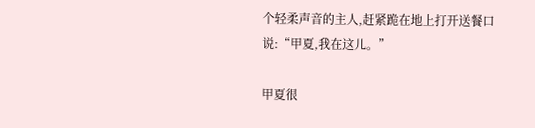个轻柔声音的主人,赶紧跪在地上打开送餐口说:“甲夏,我在这儿。”

甲夏很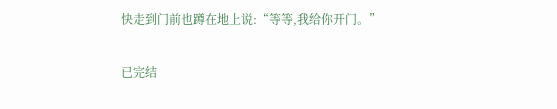快走到门前也蹲在地上说:“等等,我给你开门。”

已完结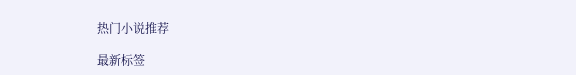热门小说推荐

最新标签